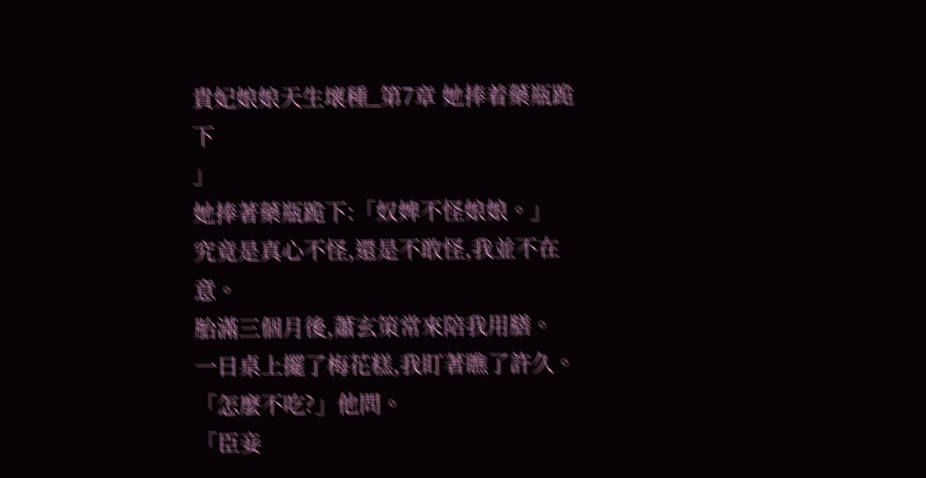貴妃娘娘天生壞種_第7章 她捧着藥瓶跪下
」
她捧著藥瓶跪下:「奴婢不怪娘娘。」
究竟是真心不怪,還是不敢怪,我並不在意。
胎滿三個月後,蕭玄策常來陪我用膳。
一日桌上擺了梅花糕,我盯著瞧了許久。
「怎麼不吃?」他問。
「臣妾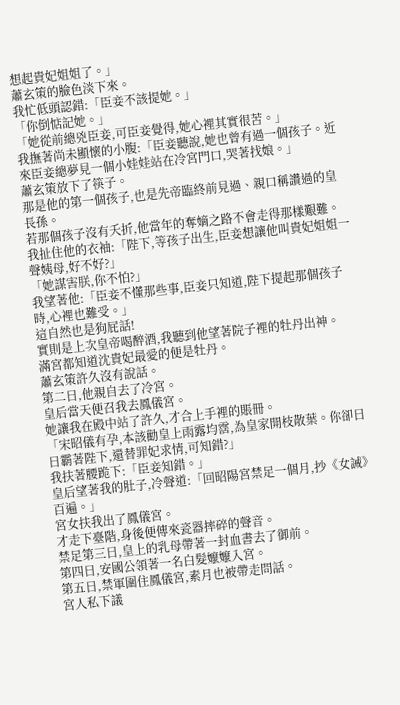想起貴妃姐姐了。」
蕭玄策的臉色淡下來。
我忙低頭認錯:「臣妾不該提她。」
「你倒惦記她。」
「她從前總兇臣妾,可臣妾覺得,她心裡其實很苦。」
我撫著尚未顯懷的小腹:「臣妾聽說,她也曾有過一個孩子。近來臣妾總夢見一個小娃娃站在冷宮門口,哭著找娘。」
蕭玄策放下了筷子。
那是他的第一個孩子,也是先帝臨終前見過、親口稱讚過的皇長孫。
若那個孩子沒有夭折,他當年的奪嫡之路不會走得那樣艱難。
我扯住他的衣袖:「陛下,等孩子出生,臣妾想讓他叫貴妃姐姐一聲姨母,好不好?」
「她謀害朕,你不怕?」
我望著他:「臣妾不懂那些事,臣妾只知道,陛下提起那個孩子時,心裡也難受。」
這自然也是狗屁話!
實則是上次皇帝喝醉酒,我聽到他望著院子裡的牡丹出神。
滿宮都知道沈貴妃最愛的便是牡丹。
蕭玄策許久沒有說話。
第二日,他親自去了冷宮。
皇后當天便召我去鳳儀宮。
她讓我在殿中站了許久,才合上手裡的賬冊。
「宋昭儀有孕,本該勸皇上雨露均霑,為皇家開枝散葉。你卻日日霸著陛下,還替罪妃求情,可知錯?」
我扶著腰跪下:「臣妾知錯。」
皇后望著我的肚子,冷聲道:「回昭陽宮禁足一個月,抄《女誡》百遍。」
宮女扶我出了鳳儀宮。
才走下臺階,身後便傳來瓷器摔碎的聲音。
禁足第三日,皇上的乳母帶著一封血書去了御前。
第四日,安國公領著一名白髮嬤嬤入宮。
第五日,禁軍圍住鳳儀宮,素月也被帶走問話。
宮人私下議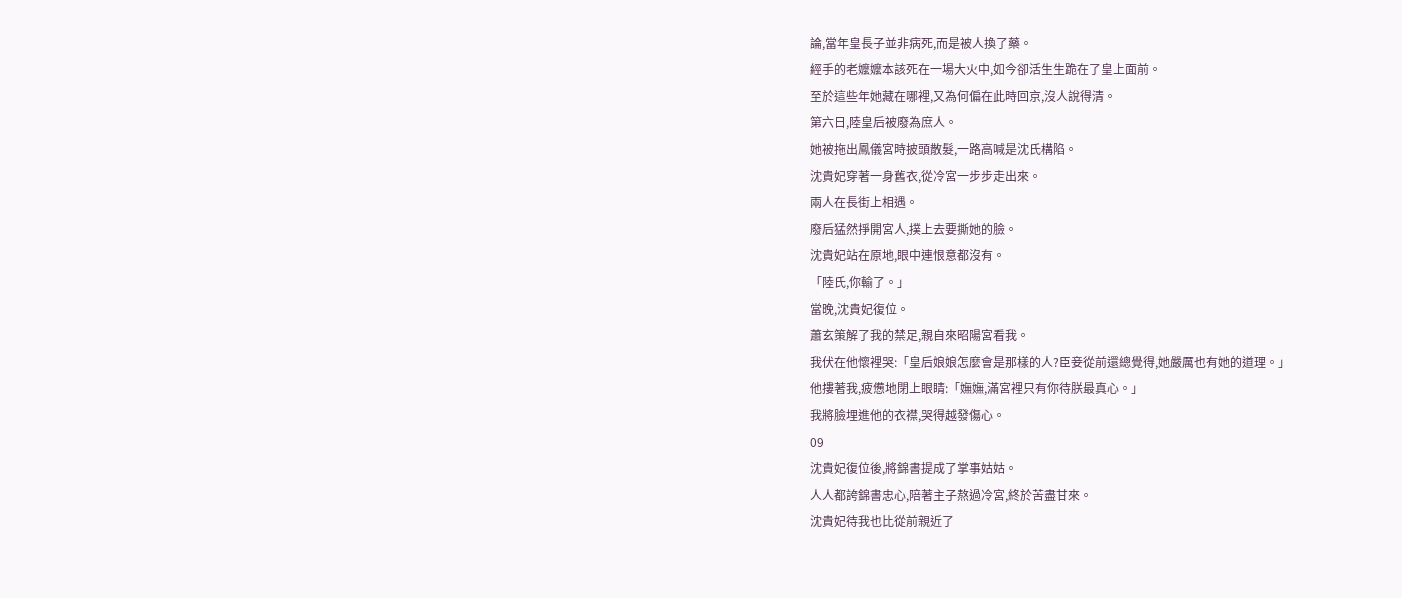論,當年皇長子並非病死,而是被人換了藥。
經手的老嬤嬤本該死在一場大火中,如今卻活生生跪在了皇上面前。
至於這些年她藏在哪裡,又為何偏在此時回京,沒人說得清。
第六日,陸皇后被廢為庶人。
她被拖出鳳儀宮時披頭散髮,一路高喊是沈氏構陷。
沈貴妃穿著一身舊衣,從冷宮一步步走出來。
兩人在長街上相遇。
廢后猛然掙開宮人,撲上去要撕她的臉。
沈貴妃站在原地,眼中連恨意都沒有。
「陸氏,你輸了。」
當晚,沈貴妃復位。
蕭玄策解了我的禁足,親自來昭陽宮看我。
我伏在他懷裡哭:「皇后娘娘怎麼會是那樣的人?臣妾從前還總覺得,她嚴厲也有她的道理。」
他摟著我,疲憊地閉上眼睛:「嫵嫵,滿宮裡只有你待朕最真心。」
我將臉埋進他的衣襟,哭得越發傷心。
09
沈貴妃復位後,將錦書提成了掌事姑姑。
人人都誇錦書忠心,陪著主子熬過冷宮,終於苦盡甘來。
沈貴妃待我也比從前親近了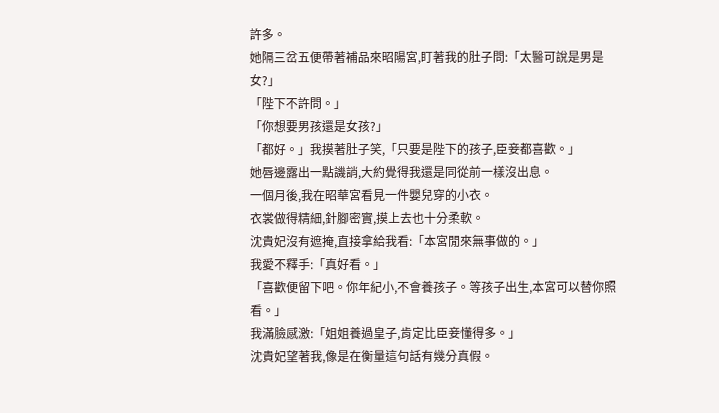許多。
她隔三岔五便帶著補品來昭陽宮,盯著我的肚子問:「太醫可說是男是女?」
「陛下不許問。」
「你想要男孩還是女孩?」
「都好。」我摸著肚子笑,「只要是陛下的孩子,臣妾都喜歡。」
她唇邊露出一點譏誚,大約覺得我還是同從前一樣沒出息。
一個月後,我在昭華宮看見一件嬰兒穿的小衣。
衣裳做得精細,針腳密實,摸上去也十分柔軟。
沈貴妃沒有遮掩,直接拿給我看:「本宮閒來無事做的。」
我愛不釋手:「真好看。」
「喜歡便留下吧。你年紀小,不會養孩子。等孩子出生,本宮可以替你照看。」
我滿臉感激:「姐姐養過皇子,肯定比臣妾懂得多。」
沈貴妃望著我,像是在衡量這句話有幾分真假。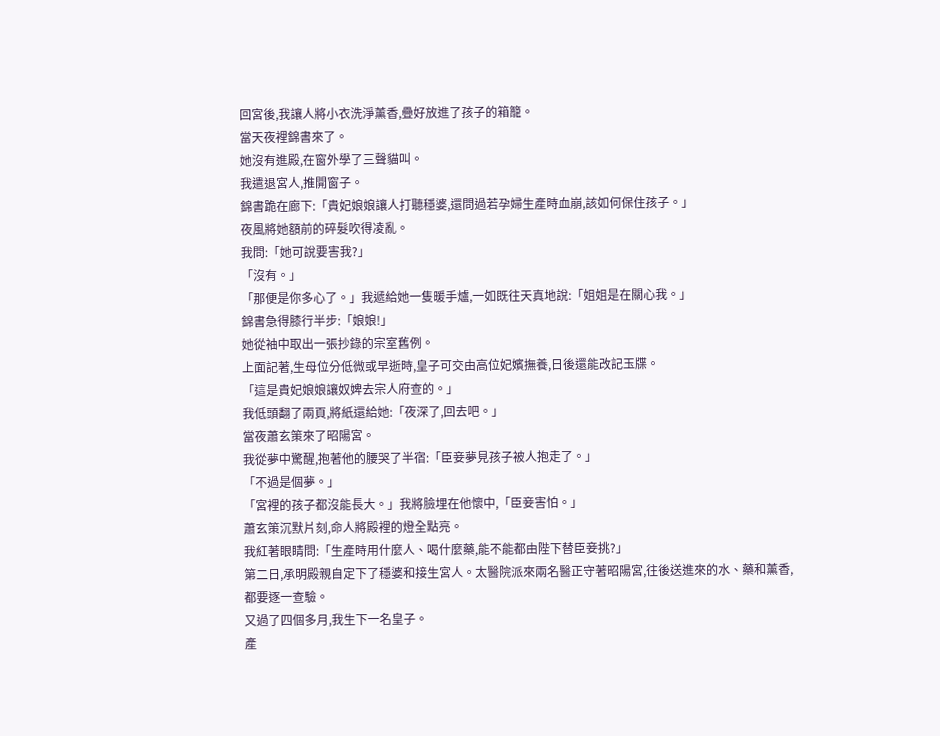回宮後,我讓人將小衣洗淨薰香,疊好放進了孩子的箱籠。
當天夜裡錦書來了。
她沒有進殿,在窗外學了三聲貓叫。
我遣退宮人,推開窗子。
錦書跪在廊下:「貴妃娘娘讓人打聽穩婆,還問過若孕婦生產時血崩,該如何保住孩子。」
夜風將她額前的碎髮吹得凌亂。
我問:「她可說要害我?」
「沒有。」
「那便是你多心了。」我遞給她一隻暖手爐,一如既往天真地說:「姐姐是在關心我。」
錦書急得膝行半步:「娘娘!」
她從袖中取出一張抄錄的宗室舊例。
上面記著,生母位分低微或早逝時,皇子可交由高位妃嬪撫養,日後還能改記玉牒。
「這是貴妃娘娘讓奴婢去宗人府查的。」
我低頭翻了兩頁,將紙還給她:「夜深了,回去吧。」
當夜蕭玄策來了昭陽宮。
我從夢中驚醒,抱著他的腰哭了半宿:「臣妾夢見孩子被人抱走了。」
「不過是個夢。」
「宮裡的孩子都沒能長大。」我將臉埋在他懷中,「臣妾害怕。」
蕭玄策沉默片刻,命人將殿裡的燈全點亮。
我紅著眼睛問:「生產時用什麼人、喝什麼藥,能不能都由陛下替臣妾挑?」
第二日,承明殿親自定下了穩婆和接生宮人。太醫院派來兩名醫正守著昭陽宮,往後送進來的水、藥和薰香,都要逐一查驗。
又過了四個多月,我生下一名皇子。
產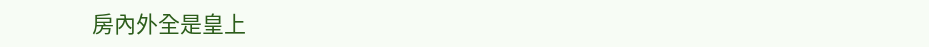房內外全是皇上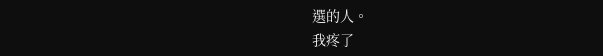選的人。
我疼了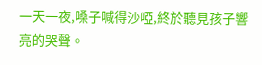一天一夜,嗓子喊得沙啞,終於聽見孩子響亮的哭聲。